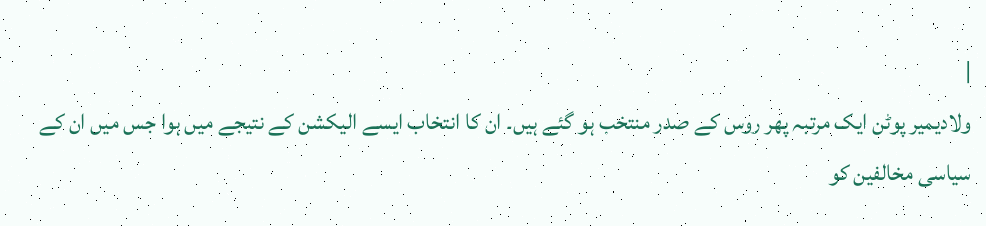|
ولادیمیر پوٹن ایک مرتبہ پھر روس کے صدر منتخب ہو گئے ہیں۔ ان کا انتخاب ایسے الیکشن کے نتیجے میں ہوا جس میں ان کے سیاسی مخالفین کو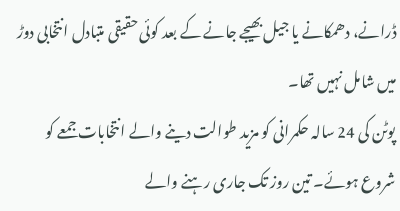ڈرانے، دھمکانے یا جیل بھیجے جانے کے بعد کوئی حقیقی متبادل انتخابی دوڑ میں شامل نہیں تھا۔
پوٹن کی 24 سالہ حکمرانی کو مزید طوالت دینے والے انتخابات جمعے کو شروع ہوئے۔ تین روز تک جاری رہنے والے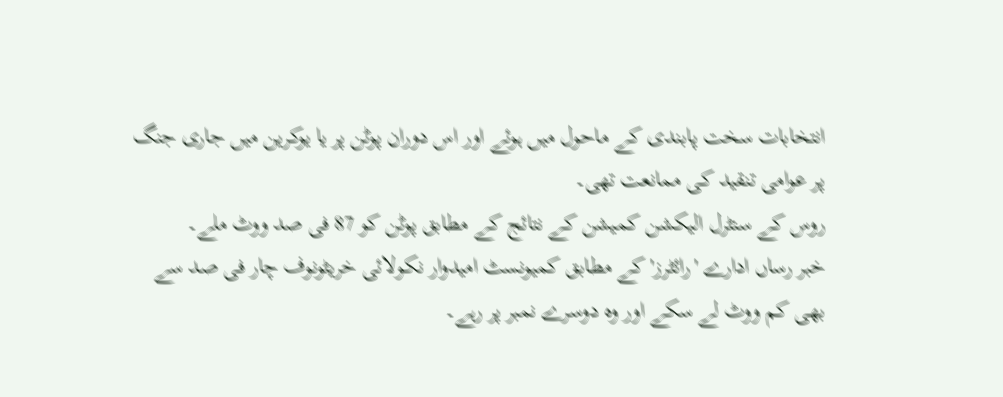انتخابات سخت پابندی کے ماحول میں ہوئے اور اس دوران پوٹن پر یا یوکرین میں جاری جنگ پر عوامی تنقید کی ممانعت تھی۔
روس کے سنٹرل الیکشن کمیشن کے نتائج کے مطابق پوٹن کو 87 فی صد ووٹ ملے۔
خبر رساں ادارے 'رائٹرز' کے مطابق کمیونسٹ امیدوار نکولائی خریٹونوف چار فی صد سے بھی کم ووٹ لے سکے اور وہ دوسرے نمبر پر رہے۔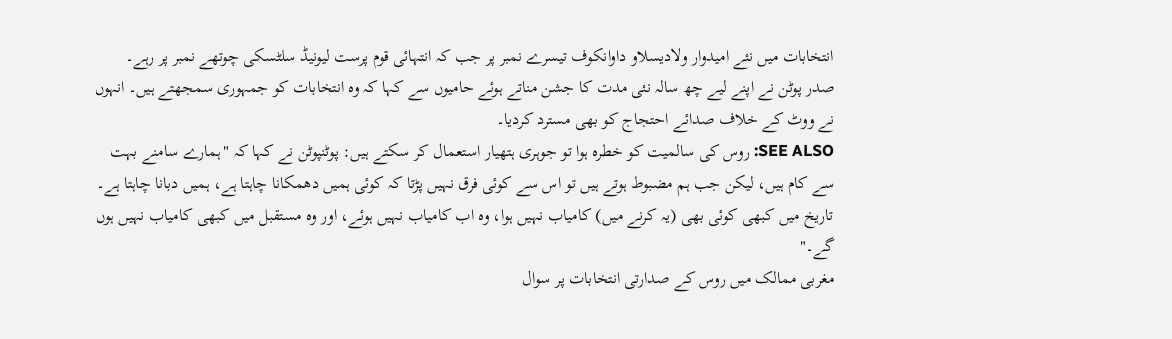انتخابات میں نئے امیدوار ولادیسلاو داوانکوف تیسرے نمبر پر جب کہ انتہائی قوم پرست لیونیڈ سلٹسکی چوتھے نمبر پر رہے۔
صدر پوٹن نے اپنے لیے چھ سالہ نئی مدت کا جشن مناتے ہوئے حامیوں سے کہا کہ وہ انتخابات کو جمہوری سمجھتے ہیں۔ انہوں نے ووٹ کے خلاف صدائے احتجاج کو بھی مسترد کردیا۔
SEE ALSO: روس کی سالمیت کو خطرہ ہوا تو جوہری ہتھیار استعمال کر سکتے ہیں: پوٹنپوٹن نے کہا کہ "ہمارے سامنے بہت سے کام ہیں، لیکن جب ہم مضبوط ہوتے ہیں تو اس سے کوئی فرق نہیں پڑتا کہ کوئی ہمیں دھمکانا چاہتا ہے، ہمیں دبانا چاہتا ہے۔ تاریخ میں کبھی کوئی بھی (یہ کرنے میں) کامیاب نہیں ہوا، وہ اب کامیاب نہیں ہوئے، اور وہ مستقبل میں کبھی کامیاب نہیں ہوں گے۔"
مغربی ممالک میں روس کے صدارتی انتخابات پر سوال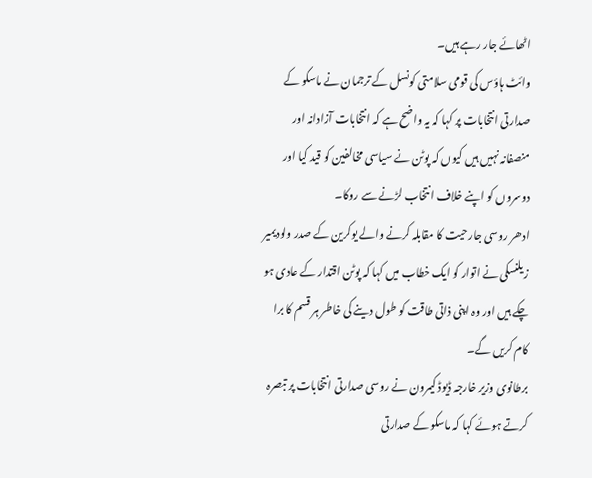اٹھائے جار رہے ہیں۔
وائٹ ہاؤس کی قومی سلامتی کونسل کے ترجمان نے ماسکو کے صدارتی انتخابات پر کہا کہ یہ واضح ہے کہ انتخابات آزادانہ اور منصفانہ نہیں ہیں کیوں کہ پوٹن نے سیاسی مخالفین کو قید کیا اور دوسروں کو اپنے خلاف انتخاب لڑنے سے روکا۔
ادھر روسی جارحیت کا مقابلہ کرنے والے یوکرین کے صدر ولودیمیر زیلنسکی نے اتوار کو ایک خطاب میں کہا کہ پوٹن اقتدار کے عادی ہو چکے ہیں اور وہ اپنی ذاتی طاقت کو طول دینے کی خاطر ہر قسم کا برا کام کریں گے۔
برطانوی وزیر خارجہ ڈیوڈ کیمرون نے روسی صدارتی انتخابات پر تبصرہ کرتے ہوئے کہا کہ ماسکو کے صدارتی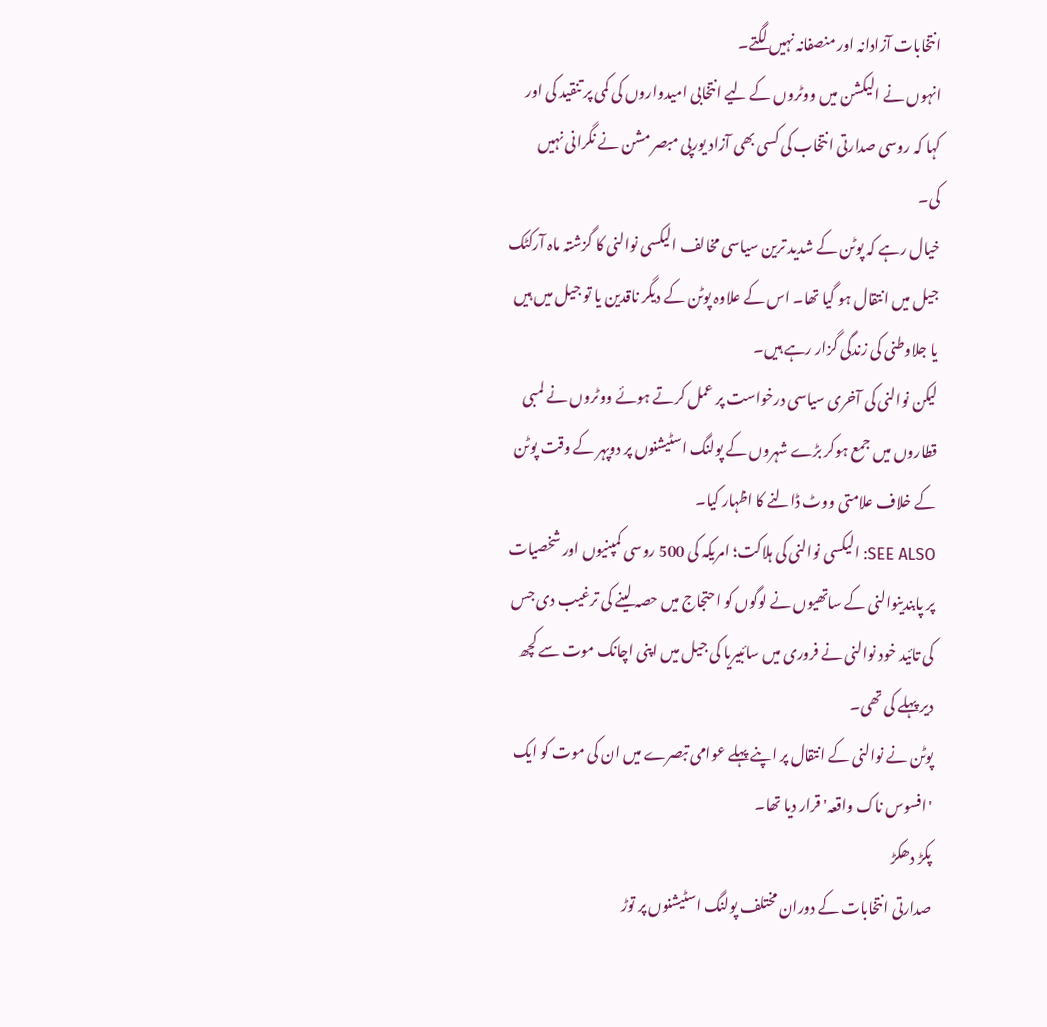انتخابات آزادانہ اور منصفانہ نہیں لگتے۔
انہوں نے الیکشن میں ووٹروں کے لیے انتخابی امیدواروں کی کمی پر تنقید کی اور کہا کہ روسی صدارتی انتخاب کی کسی بھی آزاد یورپی مبصر مشن نے نگرانی نہیں کی۔
خیال رہے کہ پوٹن کے شدید ترین سیاسی مخالف الیکسی نوالنی کا گزشتہ ماہ آرکٹک جیل میں انتقال ہو گیا تھا۔ اس کے علاوہ پوٹن کے دیگر ناقدین یا تو جیل میں ہیں یا جلاوطنی کی زندگی گزار رہے ہیں۔
لیکن نوالنی کی آخری سیاسی درخواست پر عمل کرتے ہوئے ووٹروں نے لمبی قطاروں میں جمع ہوکر بڑے شہروں کے پولنگ اسٹیشنوں پر دوپہر کے وقت پوٹن کے خلاف علامتی ووٹ ڈالنے کا اظہار کیا۔
SEE ALSO: الیکسی نوالنی کی ہلاکت؛ امریکہ کی 500 روسی کمپنیوں اور شخصیات پر پابندینوالنی کے ساتھیوں نے لوگوں کو احتجاج میں حصہ لینے کی ترغیب دی جس کی تائید خود نوالنی نے فروری میں سائبیریا کی جیل میں اپنی اچانک موت سے کچھ دیر پہلے کی تھی۔
پوٹن نے نوالنی کے انتقال پر اپنے پہلے عوامی تبصرے میں ان کی موت کو ایک 'افسوس ناک واقعہ' قرار دیا تھا۔
پکڑ دھکڑ
صدارتی انتخابات کے دوران مختلف پولنگ اسٹیشنوں پر توڑ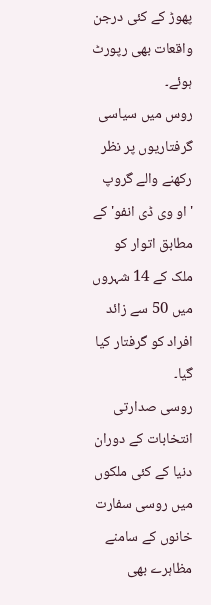پھوڑ کے کئی درجن واقعات بھی رپورٹ ہوئے۔
روس میں سیاسی گرفتاریوں پر نظر رکھنے والے گروپ 'او وی ڈی انفو' کے مطابق اتوار کو ملک کے 14 شہروں میں 50 سے زائد افراد کو گرفتار کیا گیا۔
روسی صدارتی انتخابات کے دوران دنیا کے کئی ملکوں میں روسی سفارت خانوں کے سامنے مظاہرے بھی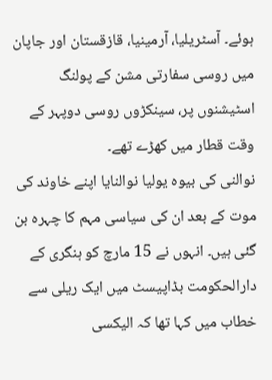ہوئے۔ آسٹریلیا، آرمینیا، قازقستان اور جاپان میں روسی سفارتی مشن کے پولنگ اسٹیشنوں پر، سینکڑوں روسی دوپہر کے وقت قطار میں کھڑے تھے۔
نوالنی کی بیوہ یولیا نوالنایا اپنے خاوند کی موت کے بعد ان کی سیاسی مہم کا چہرہ بن گئی ہیں۔ انہوں نے 15 مارچ کو ہنگری کے دارالحکومت بڈاپیسٹ میں ایک ریلی سے خطاب میں کہا تھا کہ الیکسی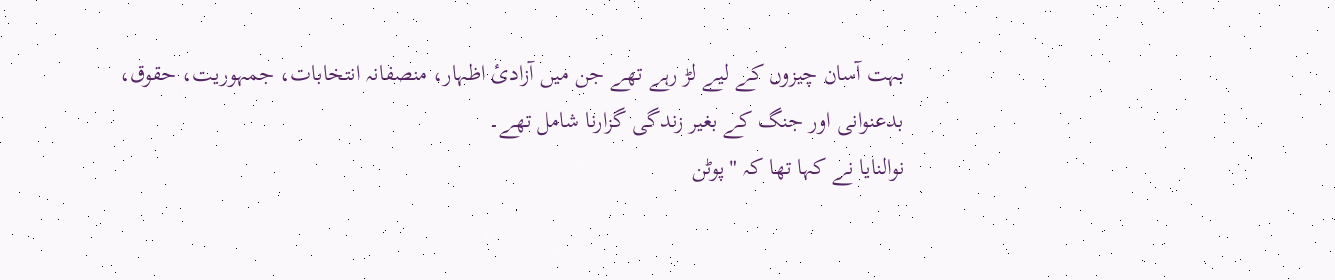بہت آسان چیزوں کے لیے لڑ رہے تھے جن میں آزادیٔ اظہار، منصفانہ انتخابات، جمہوریت، حقوق، بدعنوانی اور جنگ کے بغیر زندگی گزارنا شامل تھے۔
نوالنایا نے کہا تھا کہ "پوٹن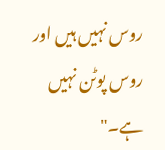روس نہیں ہیں اور روس پوٹن نہیں ہے۔"